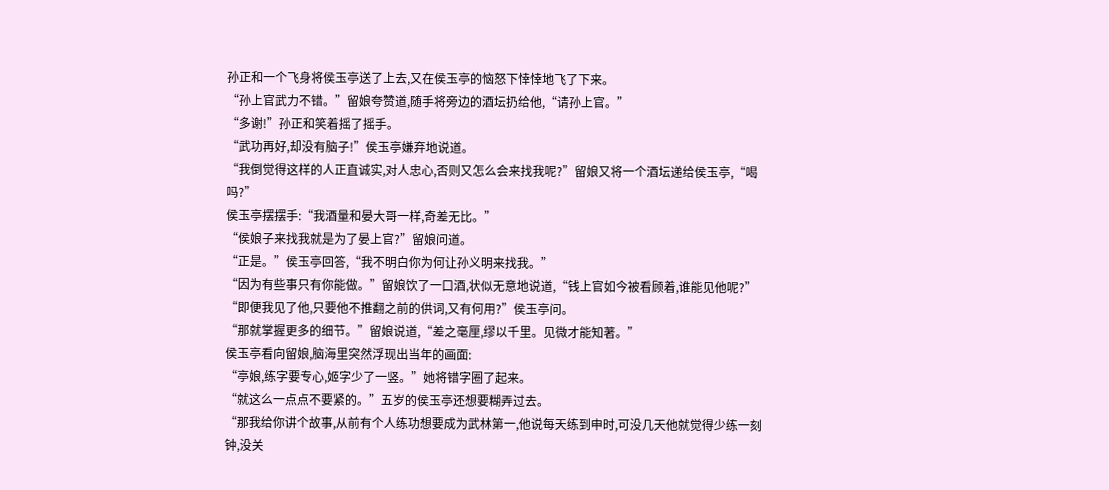孙正和一个飞身将侯玉亭送了上去,又在侯玉亭的恼怒下悻悻地飞了下来。
“孙上官武力不错。”留娘夸赞道,随手将旁边的酒坛扔给他,“请孙上官。”
“多谢!”孙正和笑着摇了摇手。
“武功再好,却没有脑子!”侯玉亭嫌弃地说道。
“我倒觉得这样的人正直诚实,对人忠心,否则又怎么会来找我呢?”留娘又将一个酒坛递给侯玉亭,“喝吗?”
侯玉亭摆摆手:“我酒量和晏大哥一样,奇差无比。”
“侯娘子来找我就是为了晏上官?”留娘问道。
“正是。”侯玉亭回答,“我不明白你为何让孙义明来找我。”
“因为有些事只有你能做。”留娘饮了一口酒,状似无意地说道,“钱上官如今被看顾着,谁能见他呢?”
“即便我见了他,只要他不推翻之前的供词,又有何用?”侯玉亭问。
“那就掌握更多的细节。”留娘说道,“差之毫厘,缪以千里。见微才能知著。”
侯玉亭看向留娘,脑海里突然浮现出当年的画面:
“亭娘,练字要专心,姬字少了一竖。”她将错字圈了起来。
“就这么一点点不要紧的。”五岁的侯玉亭还想要糊弄过去。
“那我给你讲个故事,从前有个人练功想要成为武林第一,他说每天练到申时,可没几天他就觉得少练一刻钟,没关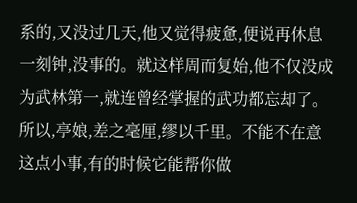系的,又没过几天,他又觉得疲惫,便说再休息一刻钟,没事的。就这样周而复始,他不仅没成为武林第一,就连曾经掌握的武功都忘却了。所以,亭娘,差之毫厘,缪以千里。不能不在意这点小事,有的时候它能帮你做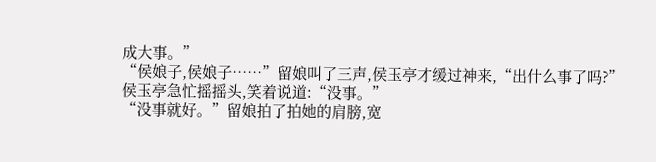成大事。”
“侯娘子,侯娘子……”留娘叫了三声,侯玉亭才缓过神来,“出什么事了吗?”
侯玉亭急忙摇摇头,笑着说道:“没事。”
“没事就好。”留娘拍了拍她的肩膀,宽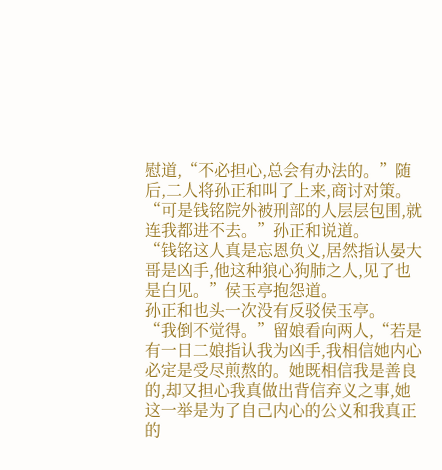慰道,“不必担心,总会有办法的。”随后,二人将孙正和叫了上来,商讨对策。
“可是钱铭院外被刑部的人层层包围,就连我都进不去。”孙正和说道。
“钱铭这人真是忘恩负义,居然指认晏大哥是凶手,他这种狼心狗肺之人,见了也是白见。”侯玉亭抱怨道。
孙正和也头一次没有反驳侯玉亭。
“我倒不觉得。”留娘看向两人,“若是有一日二娘指认我为凶手,我相信她内心必定是受尽煎熬的。她既相信我是善良的,却又担心我真做出背信弃义之事,她这一举是为了自己内心的公义和我真正的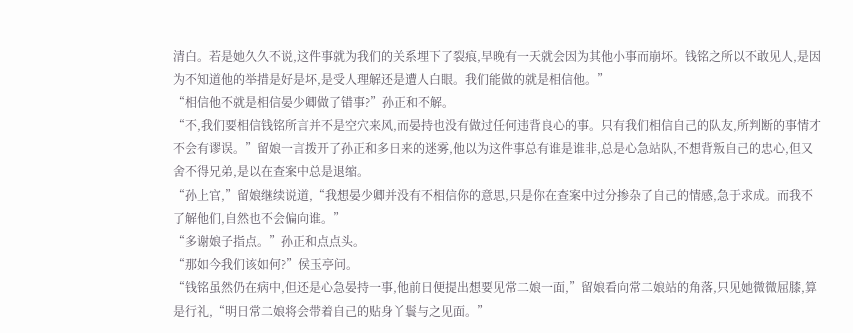清白。若是她久久不说,这件事就为我们的关系埋下了裂痕,早晚有一天就会因为其他小事而崩坏。钱铭之所以不敢见人,是因为不知道他的举措是好是坏,是受人理解还是遭人白眼。我们能做的就是相信他。”
“相信他不就是相信晏少卿做了错事?”孙正和不解。
“不,我们要相信钱铭所言并不是空穴来风,而晏持也没有做过任何违背良心的事。只有我们相信自己的队友,所判断的事情才不会有谬误。”留娘一言拨开了孙正和多日来的迷雾,他以为这件事总有谁是谁非,总是心急站队,不想背叛自己的忠心,但又舍不得兄弟,是以在查案中总是退缩。
“孙上官,”留娘继续说道,“我想晏少卿并没有不相信你的意思,只是你在查案中过分掺杂了自己的情感,急于求成。而我不了解他们,自然也不会偏向谁。”
“多谢娘子指点。”孙正和点点头。
“那如今我们该如何?”侯玉亭问。
“钱铭虽然仍在病中,但还是心急晏持一事,他前日便提出想要见常二娘一面,”留娘看向常二娘站的角落,只见她微微屈膝,算是行礼,“明日常二娘将会带着自己的贴身丫鬟与之见面。”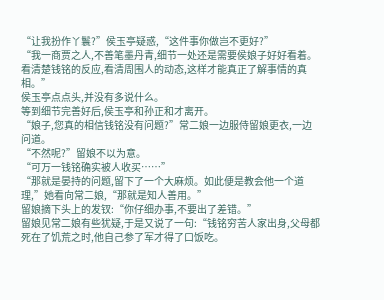“让我扮作丫鬟?”侯玉亭疑惑,“这件事你做岂不更好?”
“我一商贾之人,不善笔墨丹青,细节一处还是需要侯娘子好好看着。看清楚钱铭的反应,看清周围人的动态,这样才能真正了解事情的真相。”
侯玉亭点点头,并没有多说什么。
等到细节完善好后,侯玉亭和孙正和才离开。
“娘子,您真的相信钱铭没有问题?”常二娘一边服侍留娘更衣,一边问道。
“不然呢?”留娘不以为意。
“可万一钱铭确实被人收买……”
“那就是晏持的问题,留下了一个大麻烦。如此便是教会他一个道理,”她看向常二娘,“那就是知人善用。”
留娘摘下头上的发钗:“你仔细办事,不要出了差错。”
留娘见常二娘有些犹疑,于是又说了一句:“钱铭穷苦人家出身,父母都死在了饥荒之时,他自己参了军才得了口饭吃。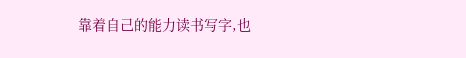靠着自己的能力读书写字,也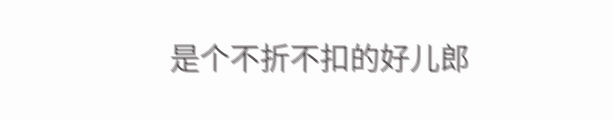是个不折不扣的好儿郎